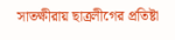সাতক্ষীরায় ছাত্রলীগের প্রতিষ্টা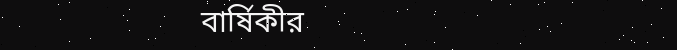বার্ষিকীর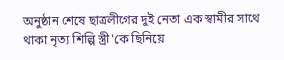অনুষ্ঠান শেষে ছাত্রলীগের দুই নেতা এক স্বামীর সাথে থাকা নৃত্য শিল্পি স্ত্রী'কে ছিনিয়ে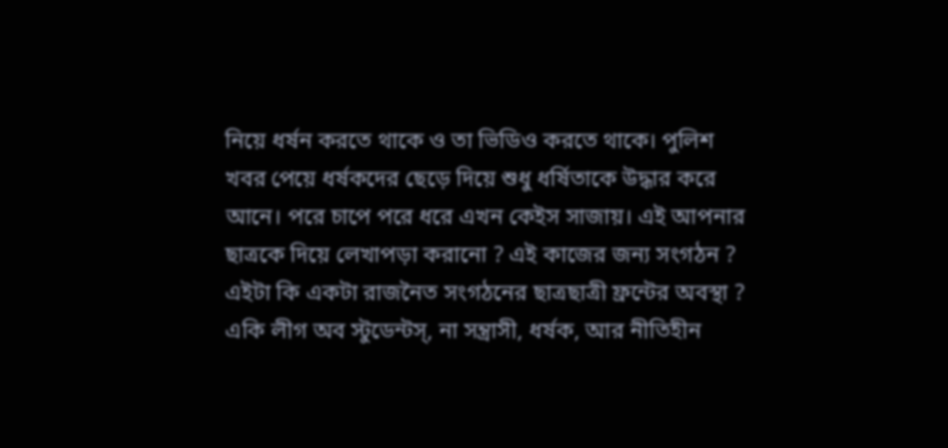নিয়ে ধর্ষন করতে থাকে ও তা ভিডিও করতে থাকে। পুলিশ খবর পেয়ে ধর্ষকদের ছেড়ে দিয়ে শুধু ধর্ষিতাকে উদ্ধার করে আনে। পরে চাপে পরে ধরে এখন কেইস সাজায়। এই আপনার ছাত্রকে দিয়ে লেখাপড়া করানো ? এই কাজের জন্য সংগঠন ? এইটা কি একটা রাজনৈত সংগঠনের ছাত্রছাত্রী ফ্রন্টের অবস্থা ? একি লীগ অব স্টুডেন্টস্, না সন্ত্রাসী, ধর্ষক, আর নীতিহীন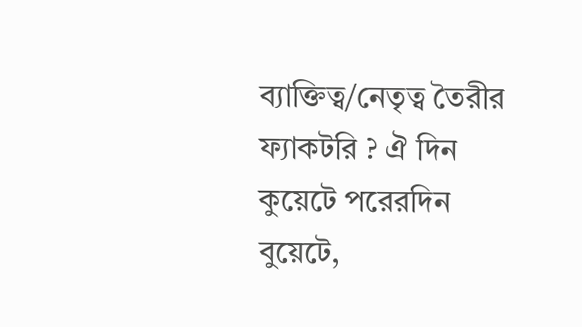ব্যাক্তিত্ব/নেতৃত্ব তৈরীর ফ্যাকটরি ? ঐ দিন কুয়েটে পরেরদিন বুয়েটে,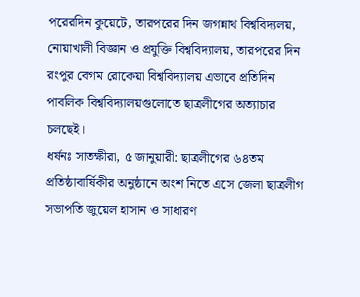পরেরদিন কুয়েটে, তারপরের দিন জগন্নাথ বিশ্ববিদ্যলয়, নোয়াখালী বিজ্ঞান ও প্রযুক্তি বিশ্ববিদ্যালয়, তারপরের দিন রংপুর বেগম রোকেয়া বিশ্ববিদ্যালয় এভাবে প্রতিদিন পাবলিক বিশ্ববিদ্যালয়গুলোতে ছাত্রলীগের অত্যাচার চলছেই।
ধর্ষনঃ সাতক্ষীরা, ৫ জানুয়ারী: ছাত্রলীগের ৬৪তম প্রতিষ্ঠাবার্ষিকীর অনুষ্ঠানে অংশ নিতে এসে জেলা ছাত্রলীগ সভাপতি জুয়েল হাসান ও সাধারণ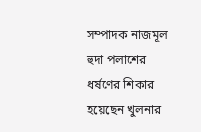সম্পাদক নাজমূল হুদা পলাশের ধর্ষণের শিকার হয়েছেন খুলনার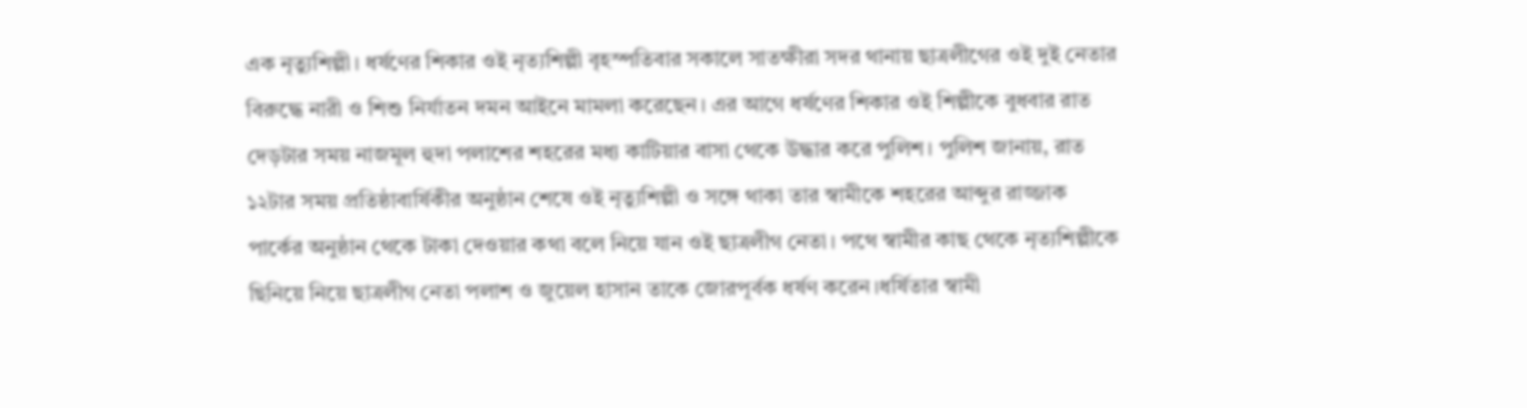এক নৃত্যুশিল্পী। ধর্ষণের শিকার ওই নৃত্যশিল্পী বৃহস্পতিবার সকালে সাতক্ষীরা সদর থানায় ছাত্রলীগের ওই দুই নেতার বিরুদ্ধে নারী ও শিশু নির্যাতন দমন আইনে মামলা করেছেন। এর আগে ধর্ষণের শিকার ওই শিল্পীকে বুধবার রাত দেড়টার সময় নাজমূল হুদা পলাশের শহরের মধ্য কাটিয়ার বাসা থেকে উদ্ধার করে পুলিশ। পুলিশ জানায়, রাত ১২টার সময় প্রতিষ্ঠাবার্ষিকীর অনুষ্ঠান শেষে ওই নৃত্যুশিল্পী ও সঙ্গে থাকা তার স্বামীকে শহরের আব্দুর রাজ্জাক পার্কের অনুষ্ঠান থেকে টাকা দেওয়ার কথা বলে নিয়ে যান ওই ছাত্রলীগ নেতা। পথে স্বামীর কাছ থেকে নৃত্যশিল্পীকে ছিনিয়ে নিয়ে ছাত্রলীগ নেতা পলাশ ও জুয়েল হাসান তাকে জোরপূর্বক ধর্ষণ করেন।ধর্ষিতার স্বামী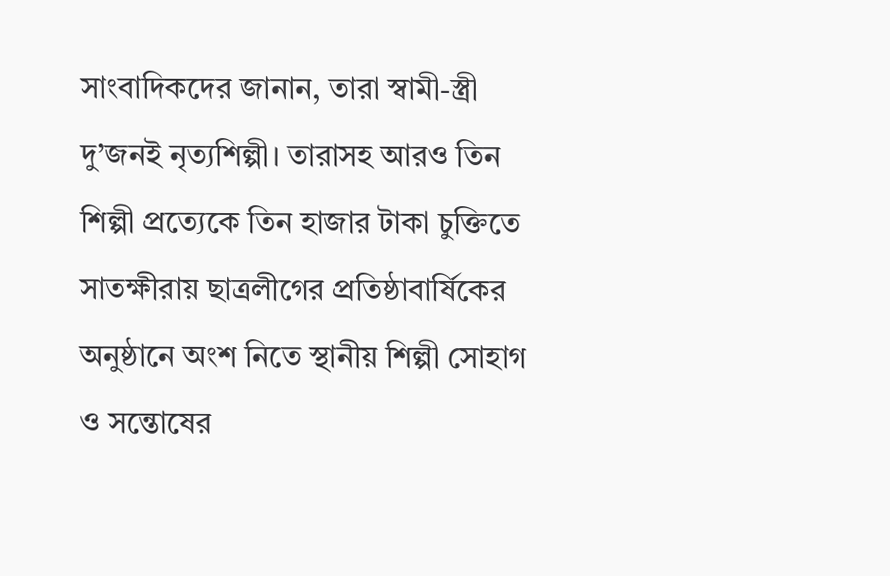সাংবাদিকদের জানান, তারা স্বামী-স্ত্রী দু’জনই নৃত্যশিল্পী। তারাসহ আরও তিন শিল্পী প্রত্যেকে তিন হাজার টাকা চুক্তিতে সাতক্ষীরায় ছাত্রলীগের প্রতিষ্ঠাবার্ষিকের অনুষ্ঠানে অংশ নিতে স্থানীয় শিল্পী সোহাগ ও সন্তোষের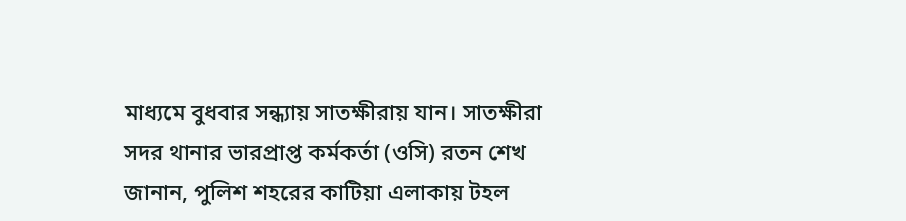মাধ্যমে বুধবার সন্ধ্যায় সাতক্ষীরায় যান। সাতক্ষীরা সদর থানার ভারপ্রাপ্ত কর্মকর্তা (ওসি) রতন শেখ জানান, পুলিশ শহরের কাটিয়া এলাকায় টহল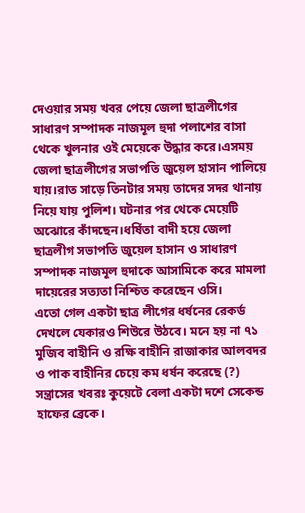দেওয়ার সময় খবর পেয়ে জেলা ছাত্রলীগের সাধারণ সম্পাদক নাজমূল হুদা পলাশের বাসা থেকে খুলনার ওই মেয়েকে উদ্ধার করে।এসময় জেলা ছাত্রলীগের সভাপতি জুয়েল হাসান পালিয়ে যায়।রাত সাড়ে তিনটার সময় তাদের সদর থানায় নিয়ে যায় পুলিশ। ঘটনার পর থেকে মেয়েটি অঝোরে কাঁদছেন।ধর্ষিতা বাদী হয়ে জেলা ছাত্রলীগ সভাপতি জুয়েল হাসান ও সাধারণ সম্পাদক নাজমূল হুদাকে আসামিকে করে মামলা দায়েরের সত্যতা নিশ্চিত করেছেন ওসি।
এতো গেল একটা ছাত্র লীগের ধর্ষনের রেকর্ড দেখলে যেকারও শিউরে উঠবে। মনে হয় না ৭১ মুজিব বাহীনি ও রক্ষি বাহীনি রাজাকার আলবদর ও পাক বাহীনির চেয়ে কম ধর্ষন করেছে (?)
সন্ত্রাসের খবরঃ কুয়েটে বেলা একটা দশে সেকেন্ড হাফের ব্রেকে।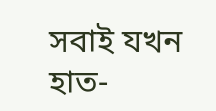সবাই যখন হাত-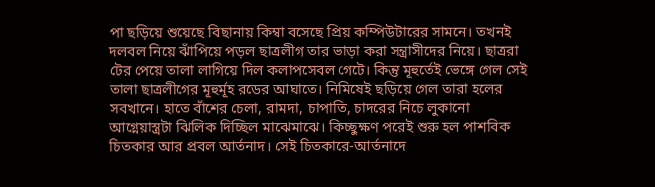পা ছড়িয়ে শুয়েছে বিছানায় কিম্বা বসেছে প্রিয় কম্পিউটারের সামনে। তখনই দলবল নিয়ে ঝাঁপিয়ে পড়ল ছাত্রলীগ তার ভাড়া করা সন্ত্রাসীদের নিয়ে। ছাত্ররা টের পেয়ে তালা লাগিয়ে দিল কলাপসেবল গেটে। কিন্তু মূহুর্তেই ভেঙ্গে গেল সেই তালা ছাত্রলীগের মূহুর্মূহ রডের আঘাতে। নিমিষেই ছড়িয়ে গেল তারা হলের সবখানে। হাতে বাঁশের চেলা, রামদা, চাপাতি, চাদরের নিচে লুকানো আগ্নেয়াস্ত্রটা ঝিলিক দিচ্ছিল মাঝেমাঝে। কিচ্ছুক্ষণ পরেই শুরু হল পাশবিক চিতকার আর প্রবল আর্তনাদ। সেই চিতকারে-আর্তনাদে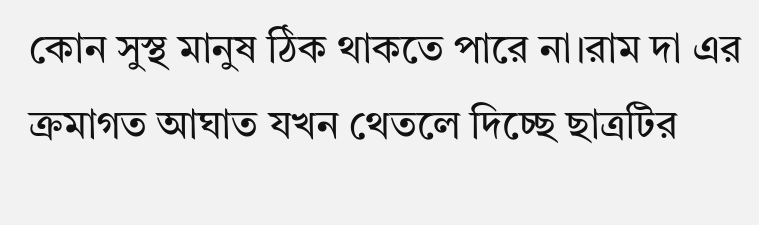কোন সুস্থ মানুষ ঠিক থাকতে পারে না।রাম দা এর ক্রমাগত আঘাত যখন থেতলে দিচ্ছে ছাত্রটির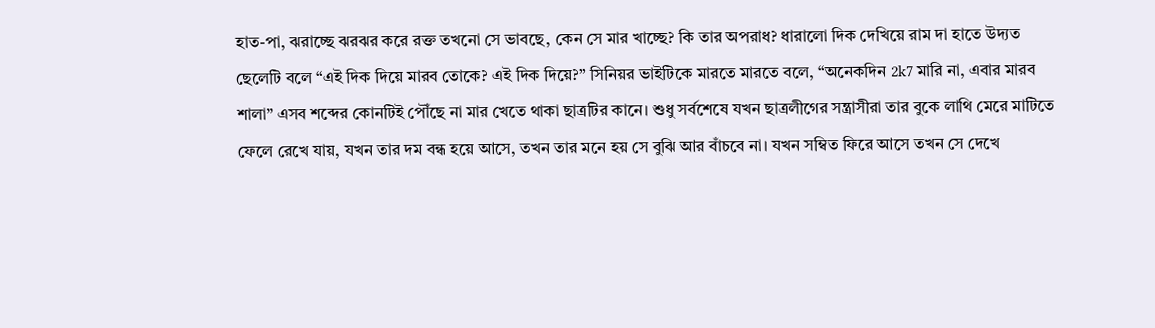হাত-পা, ঝরাচ্ছে ঝরঝর করে রক্ত তখনো সে ভাবছে, কেন সে মার খাচ্ছে? কি তার অপরাধ? ধারালো দিক দেখিয়ে রাম দা হাতে উদ্যত ছেলেটি বলে “এই দিক দিয়ে মারব তোকে? এই দিক দিয়ে?” সিনিয়র ভাইটিকে মারতে মারতে বলে, “অনেকদিন 2k7 মারি না, এবার মারব শালা” এসব শব্দের কোনটিই পৌঁছে না মার খেতে থাকা ছাত্রটির কানে। শুধু সর্বশেষে যখন ছাত্রলীগের সন্ত্রাসীরা তার বুকে লাথি মেরে মাটিতে ফেলে রেখে যায়, যখন তার দম বন্ধ হয়ে আসে, তখন তার মনে হয় সে বুঝি আর বাঁচবে না। যখন সম্বিত ফিরে আসে তখন সে দেখে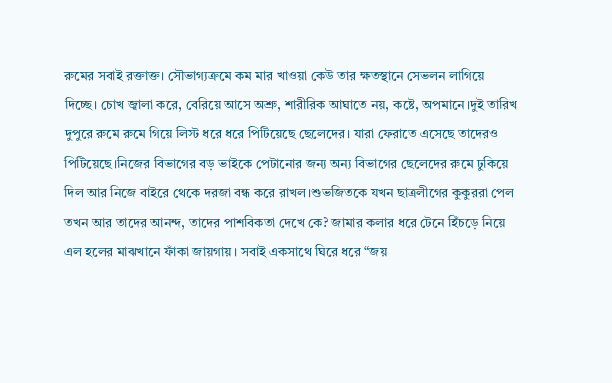রুমের সবাই রক্তাক্ত। সৌভাগ্যক্রমে কম মার খাওয়া কেউ তার ক্ষতস্থানে সেভলন লাগিয়ে দিচ্ছে। চোখ জ্বালা করে, বেরিয়ে আসে অশ্রু, শারীরিক আঘাতে নয়, কষ্টে, অপমানে।দুই তারিখ দুপুরে রুমে রুমে গিয়ে লিস্ট ধরে ধরে পিটিয়েছে ছেলেদের। যারা ফেরাতে এসেছে তাদেরও পিটিয়েছে।নিজের বিভাগের বড় ভাইকে পেটানোর জন্য অন্য বিভাগের ছেলেদের রুমে ঢুকিয়ে দিল আর নিজে বাইরে থেকে দরজা বন্ধ করে রাখল।শুভজিতকে যখন ছাত্রলীগের কুকুররা পেল তখন আর তাদের আনন্দ, তাদের পাশবিকতা দেখে কে? জামার কলার ধরে টেনে হিঁচড়ে নিয়ে এল হলের মাঝখানে ফাঁকা জায়গায়। সবাই একসাথে ঘিরে ধরে “জয়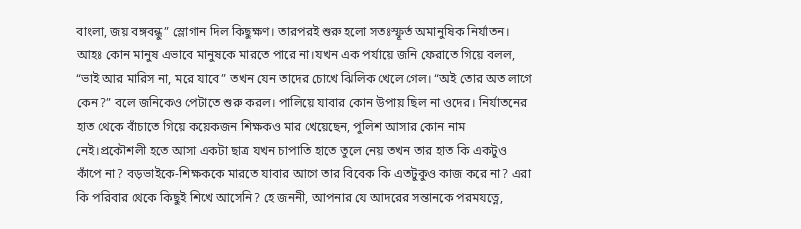বাংলা, জয় বঙ্গবন্ধু” স্লোগান দিল কিছুক্ষণ। তারপরই শুরু হলো সতঃস্ফূর্ত অমানুষিক নির্যাতন। আহঃ কোন মানুষ এভাবে মানুষকে মারতে পারে না।যখন এক পর্যায়ে জনি ফেরাতে গিয়ে বলল, “ভাই আর মারিস না, মরে যাবে” তখন যেন তাদের চোখে ঝিলিক খেলে গেল। “অই তোর অত লাগে কেন?” বলে জনিকেও পেটাতে শুরু করল। পালিয়ে যাবার কোন উপায় ছিল না ওদের। নির্যাতনের হাত থেকে বাঁচাতে গিয়ে কয়েকজন শিক্ষকও মার খেয়েছেন, পুলিশ আসার কোন নাম নেই।প্রকৌশলী হতে আসা একটা ছাত্র যখন চাপাতি হাতে তুলে নেয় তখন তার হাত কি একটুও কাঁপে না? বড়ভাইকে-শিক্ষককে মারতে যাবার আগে তার বিবেক কি এতটুকুও কাজ করে না? এরা কি পরিবার থেকে কিছুই শিখে আসেনি? হে জননী, আপনার যে আদরের সন্তানকে পরমযত্নে,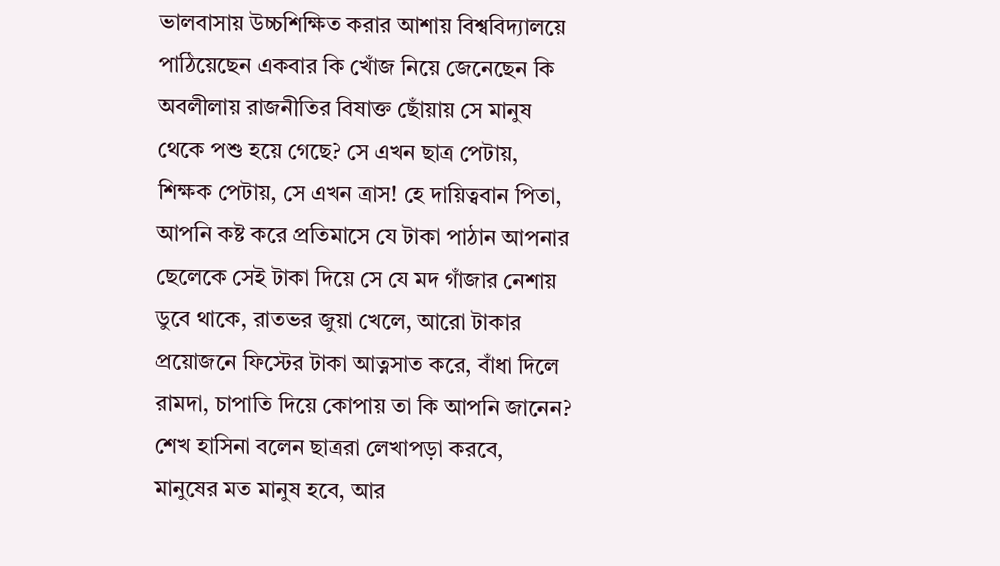ভালবাসায় উচ্চশিক্ষিত করার আশায় বিশ্ববিদ্যালয়ে পাঠিয়েছেন একবার কি খোঁজ নিয়ে জেনেছেন কি অবলীলায় রাজনীতির বিষাক্ত ছোঁয়ায় সে মানুষ থেকে পশু হয়ে গেছে? সে এখন ছাত্র পেটায়, শিক্ষক পেটায়, সে এখন ত্রাস! হে দায়িত্ববান পিতা, আপনি কষ্ট করে প্রতিমাসে যে টাকা পাঠান আপনার ছেলেকে সেই টাকা দিয়ে সে যে মদ গাঁজার নেশায় ডুবে থাকে, রাতভর জুয়া খেলে, আরো টাকার প্রয়োজনে ফিস্টের টাকা আত্নসাত করে, বাঁধা দিলে রামদা, চাপাতি দিয়ে কোপায় তা কি আপনি জানেন?
শেখ হাসিনা বলেন ছাত্ররা লেখাপড়া করবে, মানুষের মত মানুষ হবে, আর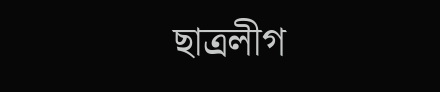ছাত্রলীগ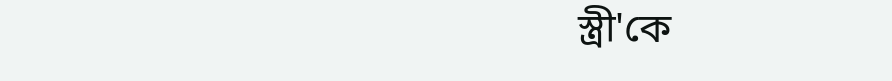স্ত্রী'কে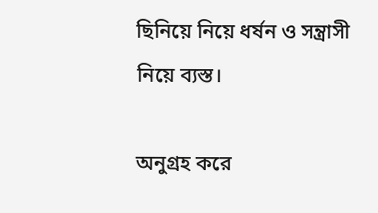ছিনিয়ে নিয়ে ধর্ষন ও সন্ত্রাসী নিয়ে ব্যস্ত।

অনুগ্রহ করে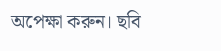অপেক্ষা করুন। ছবি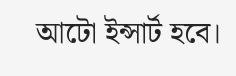আটো ইন্সার্ট হবে।